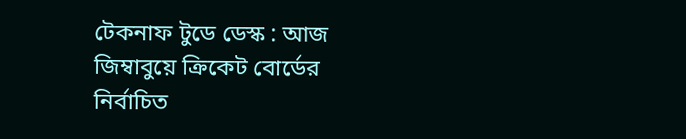টেকনাফ টুডে ডেস্ক : আজ জিম্বাবুয়ে ক্রিকেট বোর্ডের নির্বাচিত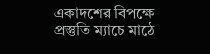একাদশের বিপক্ষে প্রস্তুতি ম্যাচে মাঠে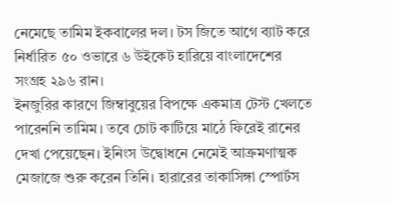নেমেছে তামিম ইকবালের দল। টস জিতে আগে ব্যাট করে নির্ধারিত ৫০ ওভারে ৬ উইকেট হারিয়ে বাংলাদেশের সংগ্রহ ২৯৬ রান।
ইনজুরির কারণে জিম্বাবুয়ের বিপক্ষে একমাত্র টেস্ট খেলতে পারেননি তামিম। তবে চোট কাটিয়ে মাঠে ফিরেই রানের দেখা পেয়েছেন। ইনিংস উদ্বোধনে নেমেই আক্রমণাত্মক মেজাজে শুরু করেন তিনি। হারারের তাকাসিঙ্গা স্পোর্টস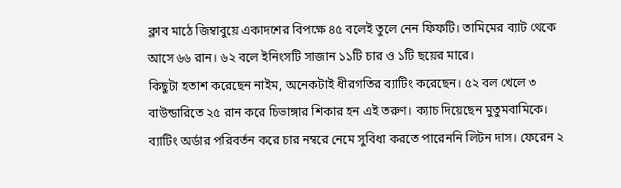ক্লাব মাঠে জিম্বাবুয়ে একাদশের বিপক্ষে ৪৫ বলেই তুলে নেন ফিফটি। তামিমের ব্যাট থেকে আসে ৬৬ রান। ৬২ বলে ইনিংসটি সাজান ১১টি চার ও ১টি ছয়ের মারে।
কিছুটা হতাশ করেছেন নাইম, অনেকটাই ধীরগতির ব্যাটিং করেছেন। ৫২ বল খেলে ৩ বাউন্ডারিতে ২৫ রান করে চিভাঙ্গার শিকার হন এই তরুণ। ক্যাচ দিয়েছেন মুতুমবামিকে।
ব্যাটিং অর্ডার পরিবর্তন করে চার নম্বরে নেমে সুবিধা করতে পারেননি লিটন দাস। ফেরেন ২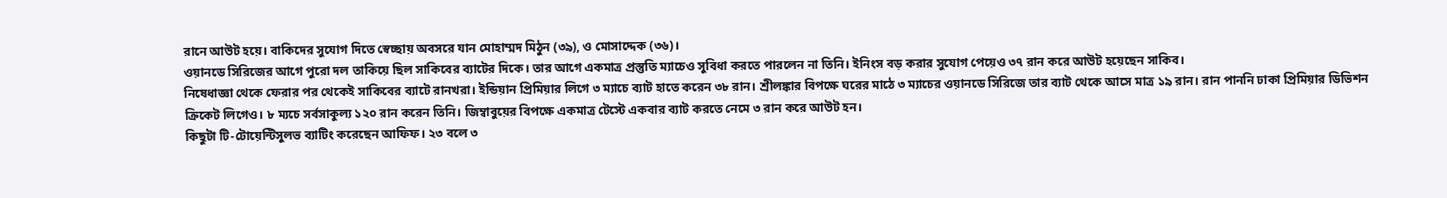রানে আউট হয়ে। বাকিদের সুযোগ দিতে স্বেচ্ছায় অবসরে যান মোহাম্মদ মিঠুন (৩৯), ও মোসাদ্দেক (৩৬)।
ওয়ানডে সিরিজের আগে পুরো দল তাকিয়ে ছিল সাকিবের ব্যাটের দিকে। তার আগে একমাত্র প্রস্তুতি ম্যাচেও সুবিধা করতে পারলেন না তিনি। ইনিংস বড় করার সুযোগ পেয়েও ৩৭ রান করে আউট হয়েছেন সাকিব।
নিষেধাজ্ঞা থেকে ফেরার পর থেকেই সাকিবের ব্যাটে রানখরা। ইন্ডিয়ান প্রিমিয়ার লিগে ৩ ম্যাচে ব্যাট হাতে করেন ৩৮ রান। শ্রীলঙ্কার বিপক্ষে ঘরের মাঠে ৩ ম্যাচের ওয়ানডে সিরিজে তার ব্যাট থেকে আসে মাত্র ১৯ রান। রান পাননি ঢাকা প্রিমিয়ার ডিভিশন ক্রিকেট লিগেও। ৮ ম্যচে সর্বসাকুল্য ১২০ রান করেন তিনি। জিম্বাবুয়ের বিপক্ষে একমাত্র টেস্টে একবার ব্যাট করতে নেমে ৩ রান করে আউট হন।
কিছুটা টি-টোয়েন্টিসুলভ ব্যাটিং করেছেন আফিফ। ২৩ বলে ৩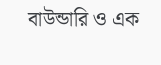বাউন্ডারি ও এক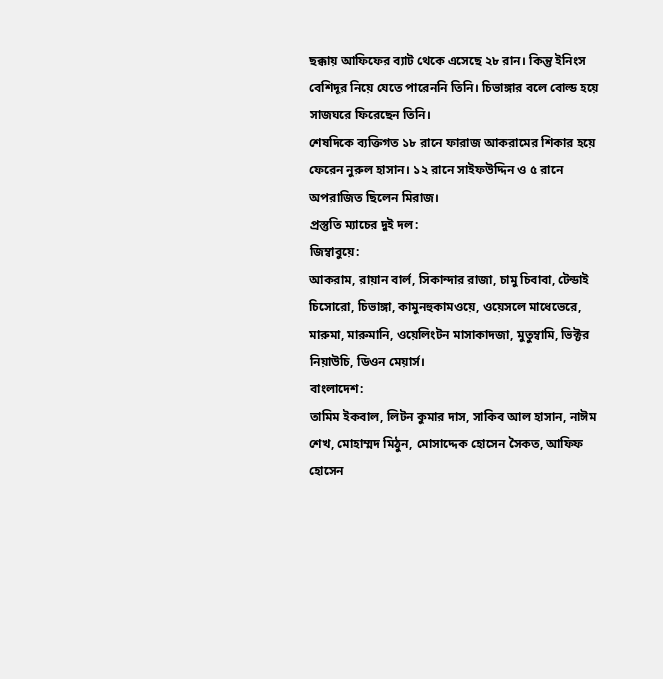ছক্কায় আফিফের ব্যাট থেকে এসেছে ২৮ রান। কিন্তু ইনিংস বেশিদূর নিয়ে যেতে পারেননি তিনি। চিভাঙ্গার বলে বোল্ড হয়ে সাজঘরে ফিরেছেন তিনি।
শেষদিকে ব্যক্তিগত ১৮ রানে ফারাজ আকরামের শিকার হয়ে ফেরেন নুরুল হাসান। ১২ রানে সাইফউদ্দিন ও ৫ রানে অপরাজিত ছিলেন মিরাজ।
প্রস্তুতি ম্যাচের দুই দল:
জিম্বাবুয়ে:
আকরাম, রায়ান বার্ল, সিকান্দার রাজা, চামু চিবাবা, টেন্ডাই চিসোরো, চিভাঙ্গা, কামুনহুকামওয়ে, ওয়েসলে মাধেভেরে, মারুমা, মারুমানি, ওয়েলিংটন মাসাকাদজা, মুতুম্বামি, ভিক্টর নিয়াউচি, ডিওন মেয়ার্স।
বাংলাদেশ:
তামিম ইকবাল, লিটন কুমার দাস, সাকিব আল হাসান, নাঈম শেখ, মোহাম্মদ মিঠুন, মোসাদ্দেক হোসেন সৈকত, আফিফ হোসেন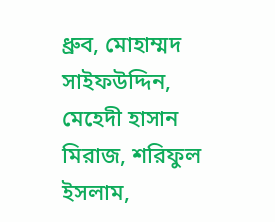ধ্রুব, মোহাম্মদ সাইফউদ্দিন, মেহেদী হাসান মিরাজ, শরিফুল ইসলাম,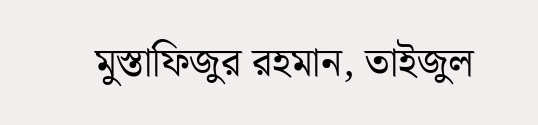মুস্তাফিজুর রহমান, তাইজুল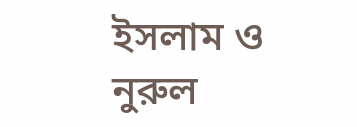ইসলাম ও নুরুল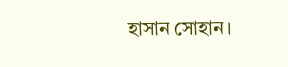হাসান সোহান।